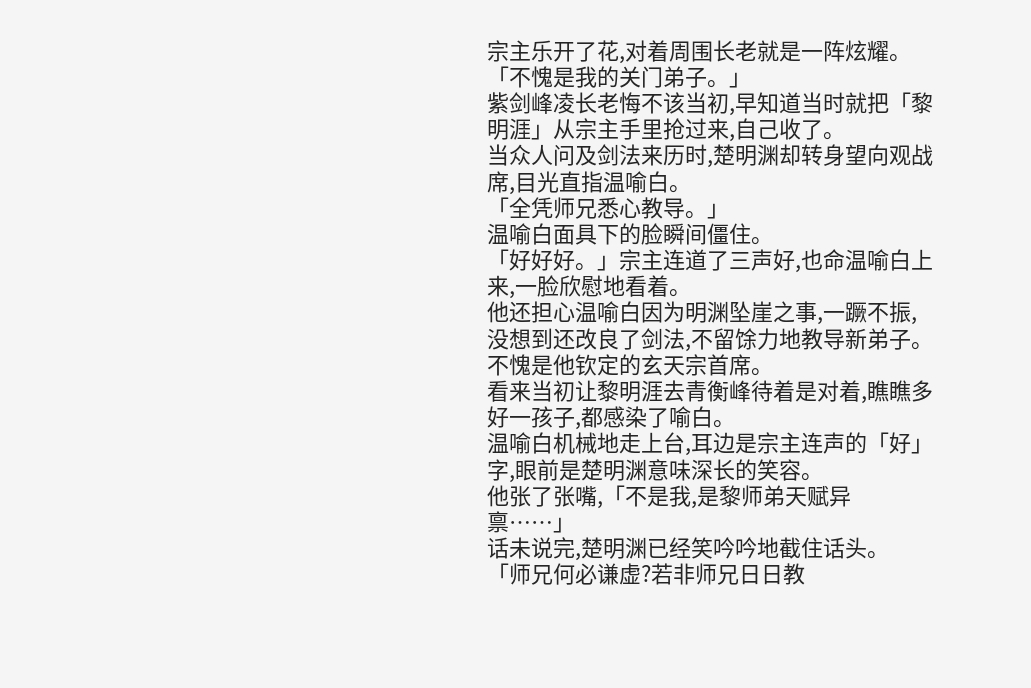宗主乐开了花,对着周围长老就是一阵炫耀。
「不愧是我的关门弟子。」
紫剑峰凌长老悔不该当初,早知道当时就把「黎明涯」从宗主手里抢过来,自己收了。
当众人问及剑法来历时,楚明渊却转身望向观战席,目光直指温喻白。
「全凭师兄悉心教导。」
温喻白面具下的脸瞬间僵住。
「好好好。」宗主连道了三声好,也命温喻白上来,一脸欣慰地看着。
他还担心温喻白因为明渊坠崖之事,一蹶不振,没想到还改良了剑法,不留馀力地教导新弟子。
不愧是他钦定的玄天宗首席。
看来当初让黎明涯去青衡峰待着是对着,瞧瞧多好一孩子,都感染了喻白。
温喻白机械地走上台,耳边是宗主连声的「好」字,眼前是楚明渊意味深长的笑容。
他张了张嘴,「不是我,是黎师弟天赋异禀……」
话未说完,楚明渊已经笑吟吟地截住话头。
「师兄何必谦虚?若非师兄日日教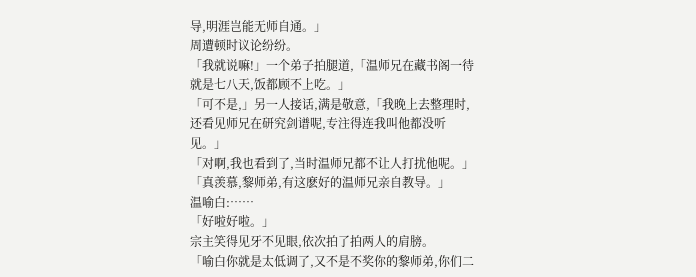导,明涯岂能无师自通。」
周遭顿时议论纷纷。
「我就说嘛!」一个弟子拍腿道,「温师兄在藏书阁一待就是七八天,饭都顾不上吃。」
「可不是,」另一人接话,满是敬意,「我晚上去整理时,还看见师兄在研究剑谱呢,专注得连我叫他都没听见。」
「对啊,我也看到了,当时温师兄都不让人打扰他呢。」
「真羡慕,黎师弟,有这麽好的温师兄亲自教导。」
温喻白:……
「好啦好啦。」
宗主笑得见牙不见眼,依次拍了拍两人的肩膀。
「喻白你就是太低调了,又不是不奖你的黎师弟,你们二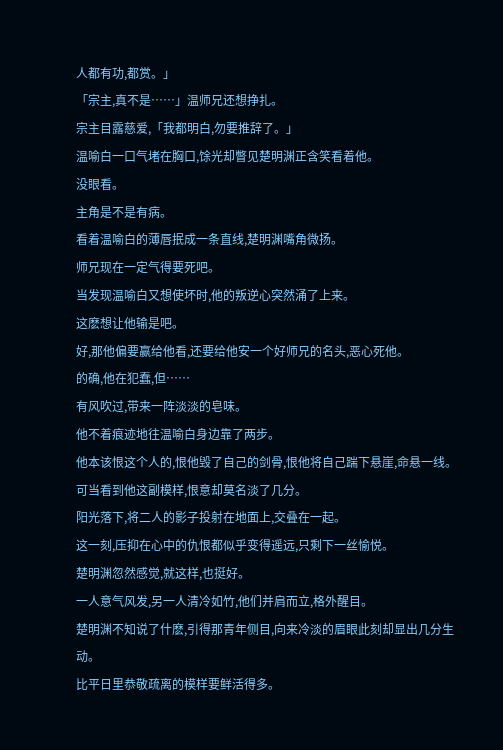人都有功,都赏。」
「宗主,真不是……」温师兄还想挣扎。
宗主目露慈爱,「我都明白,勿要推辞了。」
温喻白一口气堵在胸口,馀光却瞥见楚明渊正含笑看着他。
没眼看。
主角是不是有病。
看着温喻白的薄唇抿成一条直线,楚明渊嘴角微扬。
师兄现在一定气得要死吧。
当发现温喻白又想使坏时,他的叛逆心突然涌了上来。
这麽想让他输是吧。
好,那他偏要赢给他看,还要给他安一个好师兄的名头,恶心死他。
的确,他在犯蠢,但……
有风吹过,带来一阵淡淡的皂味。
他不着痕迹地往温喻白身边靠了两步。
他本该恨这个人的,恨他毁了自己的剑骨,恨他将自己踹下悬崖,命悬一线。
可当看到他这副模样,恨意却莫名淡了几分。
阳光落下,将二人的影子投射在地面上,交叠在一起。
这一刻,压抑在心中的仇恨都似乎变得遥远,只剩下一丝愉悦。
楚明渊忽然感觉,就这样,也挺好。
一人意气风发,另一人清冷如竹,他们并肩而立,格外醒目。
楚明渊不知说了什麽,引得那青年侧目,向来冷淡的眉眼此刻却显出几分生动。
比平日里恭敬疏离的模样要鲜活得多。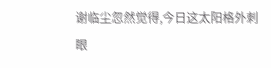谢临尘忽然觉得,今日这太阳格外刺眼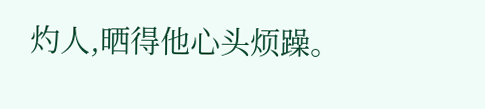灼人,晒得他心头烦躁。